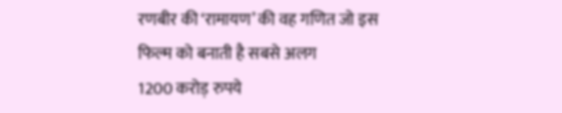रणबीर की ‘रामायण’ की वह गणित जो इस फिल्म को बनाती है सबसे अलग
1200 करोड़ रुपये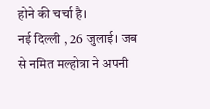होने की चर्चा है।
नई दिल्ली , 26 जुलाई। जब से नमित मल्होत्रा ने अपनी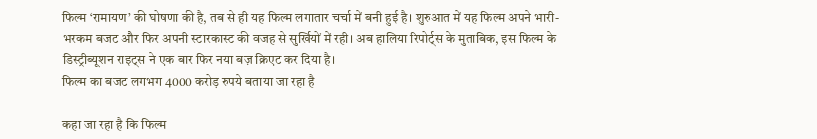फिल्म ‘रामायण’ की घोषणा की है, तब से ही यह फिल्म लगातार चर्चा में बनी हुई है। शुरुआत में यह फिल्म अपने भारी-भरकम बजट और फिर अपनी स्टारकास्ट की वजह से सुर्खियों में रही। अब हालिया रिपोर्ट्स के मुताबिक, इस फिल्म के डिस्ट्रीब्यूशन राइट्स ने एक बार फिर नया बज़ क्रिएट कर दिया है।
फिल्म का बजट लगभग 4000 करोड़ रुपये बताया जा रहा है

कहा जा रहा है कि फिल्म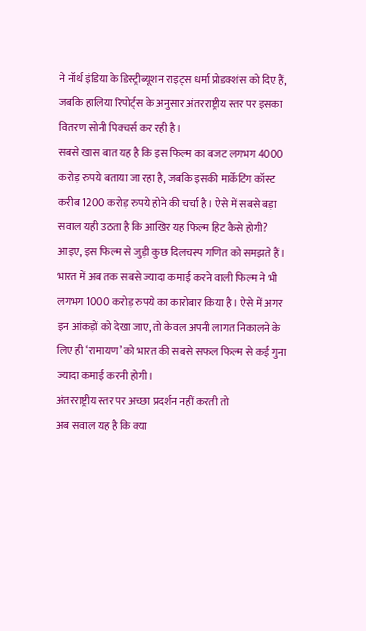ने नॉर्थ इंडिया के डिस्ट्रीब्यूशन राइट्स धर्मा प्रोडक्शंस को दिए हैं, जबकि हालिया रिपोर्ट्स के अनुसार अंतरराष्ट्रीय स्तर पर इसका वितरण सोनी पिक्चर्स कर रही है।
सबसे खास बात यह है कि इस फिल्म का बजट लगभग 4000 करोड़ रुपये बताया जा रहा है, जबकि इसकी मार्केटिंग कॉस्ट करीब 1200 करोड़ रुपये होने की चर्चा है। ऐसे में सबसे बड़ा सवाल यही उठता है कि आखिर यह फिल्म हिट कैसे होगी?
आइए, इस फिल्म से जुड़ी कुछ दिलचस्प गणित को समझते हैं।
भारत में अब तक सबसे ज्यादा कमाई करने वाली फिल्म ने भी लगभग 1000 करोड़ रुपये का कारोबार किया है। ऐसे में अगर इन आंकड़ों को देखा जाए, तो केवल अपनी लागत निकालने के लिए ही ‘रामायण’ को भारत की सबसे सफल फिल्म से कई गुना ज्यादा कमाई करनी होगी।
अंतरराष्ट्रीय स्तर पर अच्छा प्रदर्शन नहीं करती तो
अब सवाल यह है कि क्या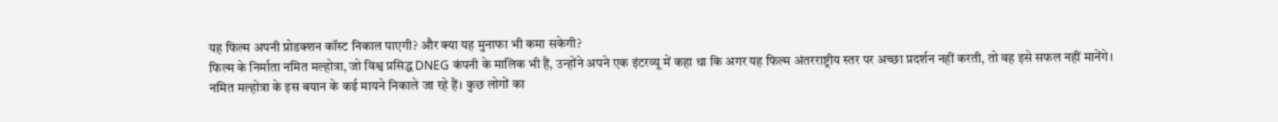यह फिल्म अपनी प्रोडक्शन कॉस्ट निकाल पाएगी? और क्या यह मुनाफा भी कमा सकेगी?
फिल्म के निर्माता नमित मल्होत्रा, जो विश्व प्रसिद्ध DNEG कंपनी के मालिक भी हैं, उन्होंने अपने एक इंटरव्यू में कहा था कि अगर यह फिल्म अंतरराष्ट्रीय स्तर पर अच्छा प्रदर्शन नहीं करती, तो वह इसे सफल नहीं मानेंगे।
नमित मल्होत्रा के इस बयान के कई मायने निकाले जा रहे हैं। कुछ लोगों का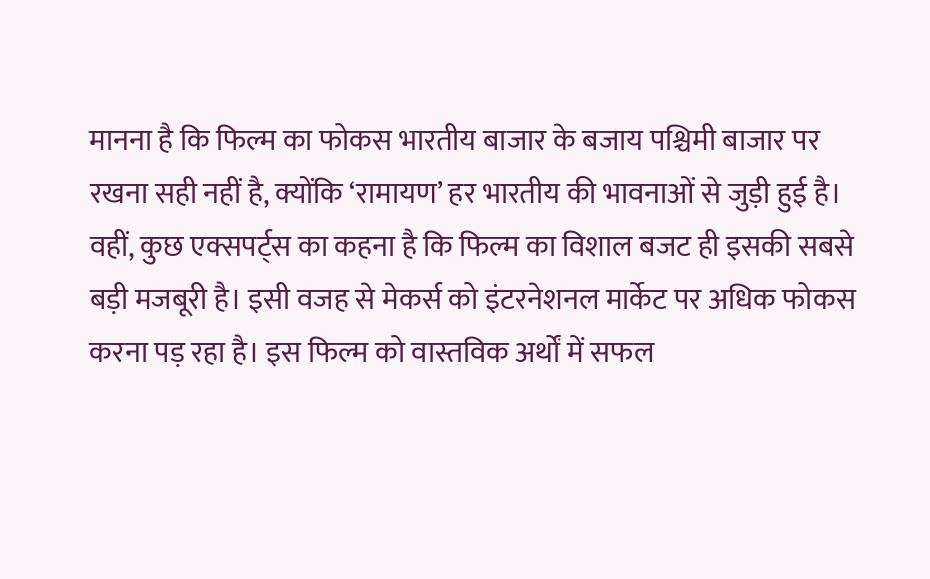मानना है कि फिल्म का फोकस भारतीय बाजार के बजाय पश्चिमी बाजार पर रखना सही नहीं है, क्योंकि ‘रामायण’ हर भारतीय की भावनाओं से जुड़ी हुई है।
वहीं, कुछ एक्सपर्ट्स का कहना है कि फिल्म का विशाल बजट ही इसकी सबसे बड़ी मजबूरी है। इसी वजह से मेकर्स को इंटरनेशनल मार्केट पर अधिक फोकस करना पड़ रहा है। इस फिल्म को वास्तविक अर्थों में सफल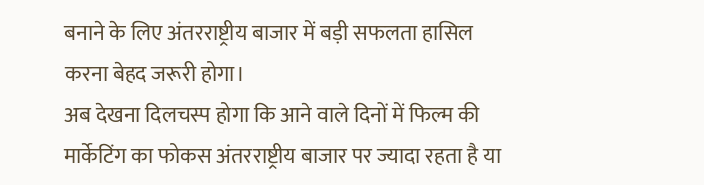बनाने के लिए अंतरराष्ट्रीय बाजार में बड़ी सफलता हासिल करना बेहद जरूरी होगा।
अब देखना दिलचस्प होगा कि आने वाले दिनों में फिल्म की मार्केटिंग का फोकस अंतरराष्ट्रीय बाजार पर ज्यादा रहता है या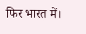फिर भारत में।